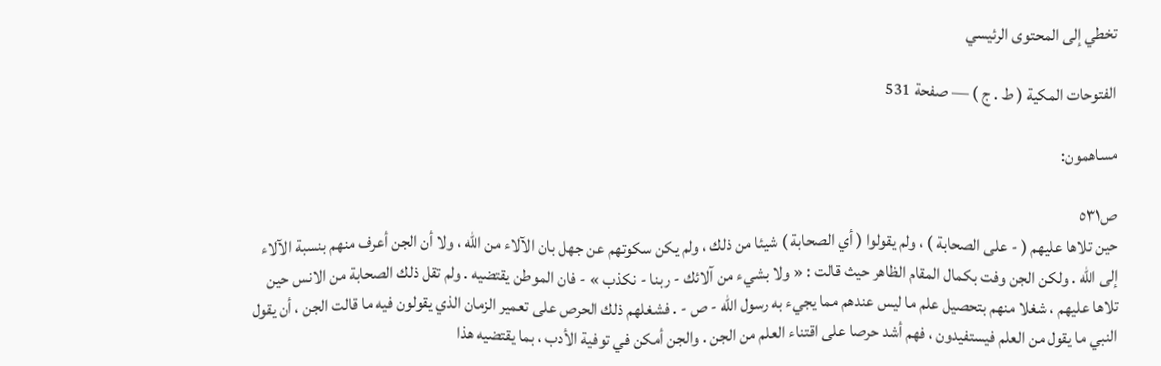تخطي إلى المحتوى الرئيسي

الفتوحات المكية ( ط . ج ) — صفحة 531

مساهمون:

ص٥٣١
حين تلاها عليهم ( - على الصحابة ) ، ولم يقولوا ( أي الصحابة ) شيئا من ذلك ، ولم يكن سكوتهم عن جهل بان الآلاء من الله ، ولا أن الجن أعرف منهم بنسبة الآلاء إلى الله . ولكن الجن وفت بكمال المقام الظاهر حيث قالت : « ولا بشيء من آلائك - ربنا - نكذب » - فان الموطن يقتضيه . ولم تقل ذلك الصحابة من الانس حين تلاها عليهم ، شغلا منهم بتحصيل علم ما ليس عندهم مما يجيء به رسول الله - ص - . فشغلهم ذلك الحرص على تعمير الزمان الذي يقولون فيه ما قالت الجن ، أن يقول النبي ما يقول من العلم فيستفيدون ، فهم أشد حرصا على اقتناء العلم من الجن . والجن أمكن في توفية الأدب ، بما يقتضيه هذا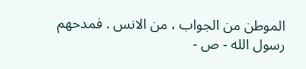الموطن من الجواب ، من الانس . فمدحهم رسول الله - ص -